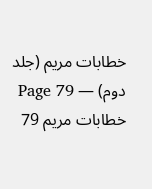خطابات مریم (جلد دوم) — Page 79
خطابات مریم 79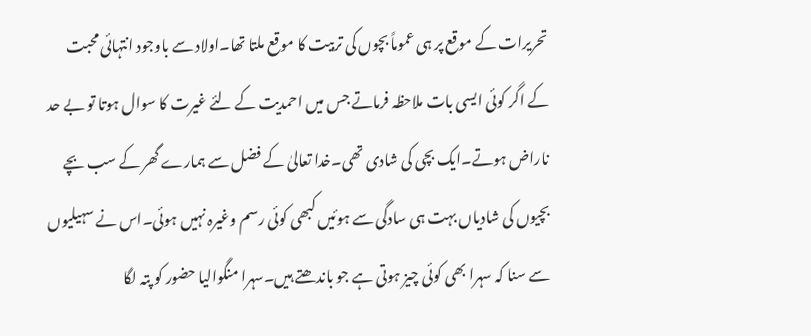تحریرات کے موقع پر ہی عموماً بچوں کی تربیت کا موقع ملتا تھا۔اولاد سے باوجود انتہائی محبت کے اگر کوئی ایسی بات ملاحظہ فرماتے جس میں احمدیت کے لئے غیرت کا سوال ہوتا تو بے حد ناراض ہوتے۔ایک بچی کی شادی تھی۔خدا تعالیٰ کے فضل سے ہمارے گھر کے سب بچے بچیوں کی شادیاں بہت ہی سادگی سے ہوئیں کبھی کوئی رسم وغیرہ نہیں ہوئی۔اس نے سہیلیوں سے سنا کہ سہرا بھی کوئی چیز ہوتی ہے جو باندھتے ہیں۔سہرا منگوالیا حضور کو پتہ لگا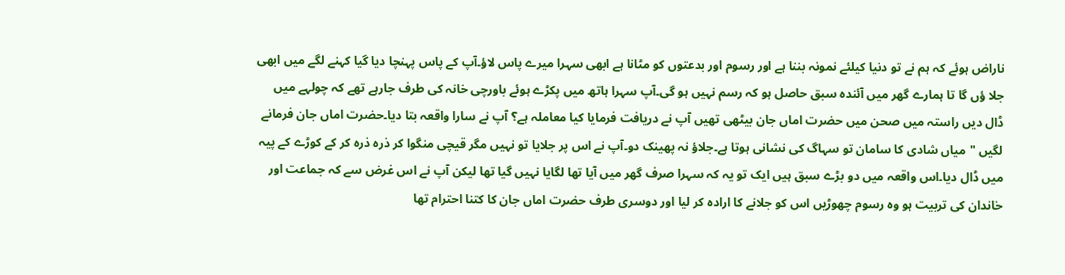ناراض ہوئے کہ ہم نے تو دنیا کیلئے نمونہ بننا ہے اور رسوم اور بدعتوں کو مٹانا ہے ابھی سہرا میرے پاس لاؤ۔آپ کے پاس پہنچا دیا گیا کہنے لگے میں ابھی جلا ؤں گا تا ہمارے گھر میں آئندہ سبق حاصل ہو کہ رسم نہیں ہو گی۔آپ سہرا ہاتھ میں پکڑے ہوئے باورچی خانہ کی طرف جارہے تھے کہ چولہے میں ڈال دیں راستہ میں صحن میں حضرت اماں جان بیٹھی تھیں آپ نے دریافت فرمایا کیا معاملہ ہے؟ آپ نے سارا واقعہ بتا دیا۔حضرت اماں جان فرمانے لگیں "میاں شادی کا سامان تو سہاگ کی نشانی ہوتا ہے۔جلاؤ نہ پھینک دو۔آپ نے اس پر جلایا تو نہیں مگر قیچی منگوا کر ذرہ ذرہ کر کے کوڑے کے پیہ میں ڈال دیا۔اس واقعہ میں دو بڑے سبق ہیں ایک تو یہ کہ سہرا صرف گھر میں آیا تھا لگایا نہیں گیا تھا لیکن آپ نے اس غرض سے کہ جماعت اور خاندان کی تربیت ہو وہ رسوم چھوڑیں اس کو جلانے کا ارادہ کر لیا اور دوسری طرف حضرت اماں جان کا کتنا احترام تھا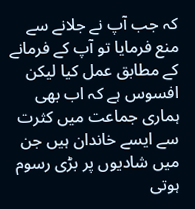کہ جب آپ نے جلانے سے منع فرمایا تو آپ کے فرمانے کے مطابق عمل کیا لیکن افسوس ہے کہ اب بھی ہماری جماعت میں کثرت سے ایسے خاندان ہیں جن میں شادیوں پر بڑی رسوم ہوتی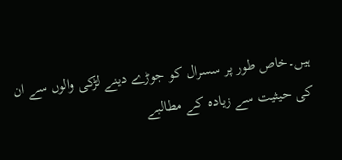ہیں۔خاص طور پر سسرال کو جوڑے دینے لڑکی والوں سے ان کی حیثیت سے زیادہ کے مطالبے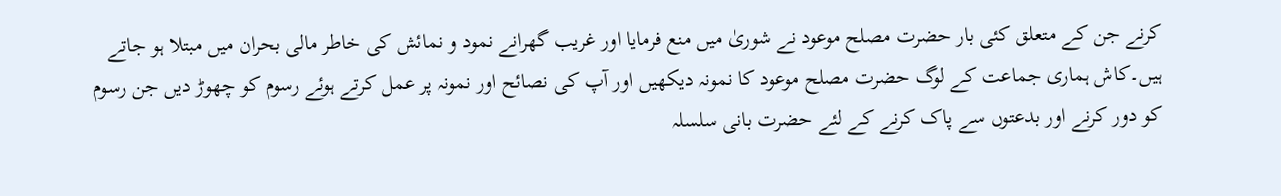کرنے جن کے متعلق کئی بار حضرت مصلح موعود نے شوریٰ میں منع فرمایا اور غریب گھرانے نمود و نمائش کی خاطر مالی بحران میں مبتلا ہو جاتے ہیں۔کاش ہماری جماعت کے لوگ حضرت مصلح موعود کا نمونہ دیکھیں اور آپ کی نصائح اور نمونہ پر عمل کرتے ہوئے رسوم کو چھوڑ دیں جن رسوم کو دور کرنے اور بدعتوں سے پاک کرنے کے لئے حضرت بانی سلسلہ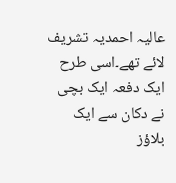عالیہ احمدیہ تشریف لائے تھے۔اسی طرح ایک دفعہ ایک بچی نے دکان سے ایک بلاؤز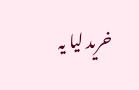خرید لیا یہ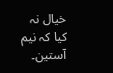خیال نہ کیا کہ نیم آستین۔